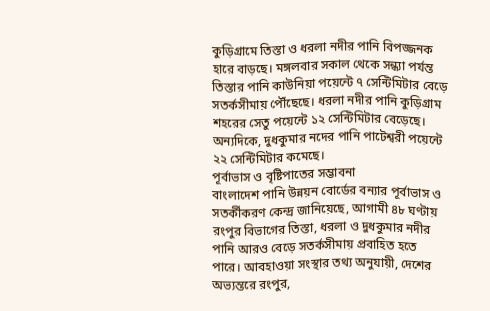কুড়িগ্রামে তিস্তা ও ধরলা নদীর পানি বিপজ্জনক হারে বাড়ছে। মঙ্গলবার সকাল থেকে সন্ধ্যা পর্যন্ত তিস্তার পানি কাউনিয়া পয়েন্টে ৭ সেন্টিমিটার বেড়ে সতর্কসীমায় পৌঁছেছে। ধরলা নদীর পানি কুড়িগ্রাম শহরের সেতু পয়েন্টে ১২ সেন্টিমিটার বেড়েছে। অন্যদিকে, দুধকুমার নদের পানি পাটেশ্বরী পয়েন্টে ২২ সেন্টিমিটার কমেছে।
পূর্বাভাস ও বৃষ্টিপাতের সম্ভাবনা
বাংলাদেশ পানি উন্নয়ন বোর্ডের বন্যার পূর্বাভাস ও সতর্কীকরণ কেন্দ্র জানিয়েছে, আগামী ৪৮ ঘণ্টায় রংপুর বিভাগের তিস্তা, ধরলা ও দুধকুমার নদীর পানি আরও বেড়ে সতর্কসীমায় প্রবাহিত হতে পারে। আবহাওয়া সংস্থার তথ্য অনুযায়ী, দেশের অভ্যন্তরে রংপুর,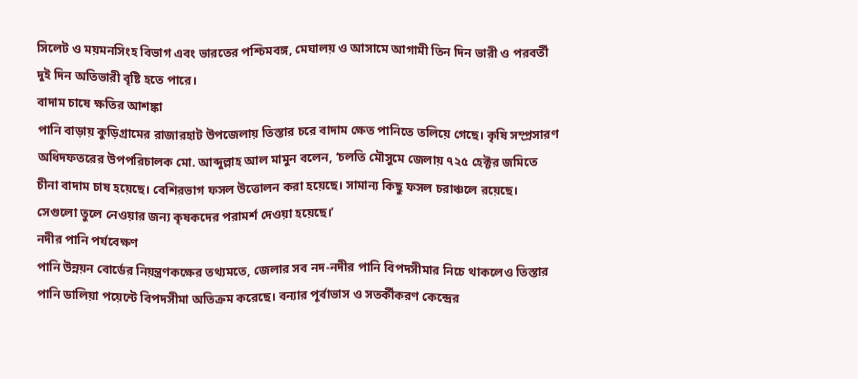সিলেট ও ময়মনসিংহ বিভাগ এবং ভারতের পশ্চিমবঙ্গ, মেঘালয় ও আসামে আগামী তিন দিন ভারী ও পরবর্তী দুই দিন অতিভারী বৃষ্টি হতে পারে।
বাদাম চাষে ক্ষতির আশঙ্কা
পানি বাড়ায় কুড়িগ্রামের রাজারহাট উপজেলায় তিস্তার চরে বাদাম ক্ষেত পানিতে তলিয়ে গেছে। কৃষি সম্প্রসারণ অধিদফতরের উপপরিচালক মো. আব্দুল্লাহ আল মামুন বলেন, ‘চলতি মৌসুমে জেলায় ৭২৫ হেক্টর জমিতে চীনা বাদাম চাষ হয়েছে। বেশিরভাগ ফসল উত্তোলন করা হয়েছে। সামান্য কিছু ফসল চরাঞ্চলে রয়েছে। সেগুলো তুলে নেওয়ার জন্য কৃষকদের পরামর্শ দেওয়া হয়েছে।’
নদীর পানি পর্যবেক্ষণ
পানি উন্নয়ন বোর্ডের নিয়ন্ত্রণকক্ষের তথ্যমতে, জেলার সব নদ-নদীর পানি বিপদসীমার নিচে থাকলেও তিস্তার পানি ডালিয়া পয়েন্টে বিপদসীমা অতিক্রম করেছে। বন্যার পূর্বাভাস ও সতর্কীকরণ কেন্দ্রের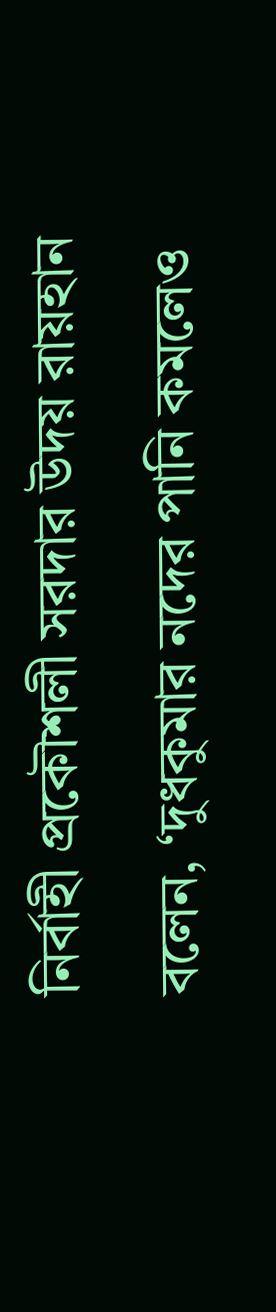নির্বাহী প্রকৌশলী সরদার উদয় রায়হান বলেন, ‘দুধকুমার নদের পানি কমলেও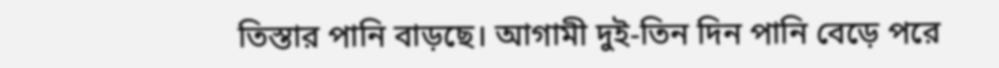তিস্তার পানি বাড়ছে। আগামী দুই-তিন দিন পানি বেড়ে পরে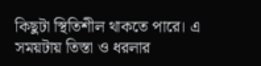কিছুটা স্থিতিশীল থাকতে পারে। এ সময়টায় তিস্তা ও ধরলার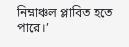নিম্নাঞ্চল প্লাবিত হতে পারে।’